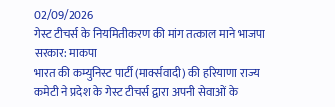02/09/2026
गेस्ट टीचर्स के नियमितीकरण की मांग तत्काल माने भाजपा सरकार: माकपा
भारत की कम्युनिस्ट पार्टी (मार्क्सवादी) की हरियाणा राज्य कमेटी ने प्रदेश के गेस्ट टीचर्स द्वारा अपनी सेवाओं के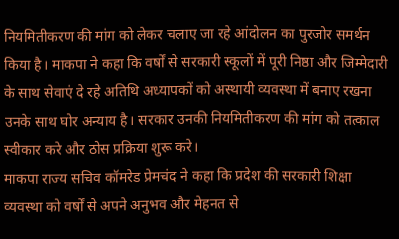नियमितीकरण की मांग को लेकर चलाए जा रहे आंदोलन का पुरजोर समर्थन किया है। माकपा ने कहा कि वर्षों से सरकारी स्कूलों में पूरी निष्ठा और जिम्मेदारी के साथ सेवाएं दे रहे अतिथि अध्यापकों को अस्थायी व्यवस्था में बनाए रखना उनके साथ घोर अन्याय है। सरकार उनकी नियमितीकरण की मांग को तत्काल स्वीकार करे और ठोस प्रक्रिया शुरू करे।
माकपा राज्य सचिव कॉमरेड प्रेमचंद ने कहा कि प्रदेश की सरकारी शिक्षा व्यवस्था को वर्षों से अपने अनुभव और मेहनत से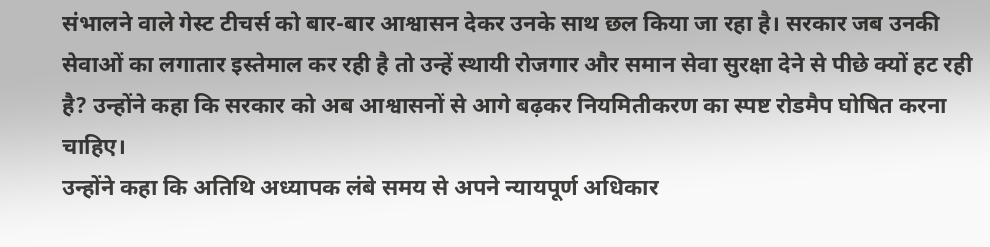संभालने वाले गेस्ट टीचर्स को बार-बार आश्वासन देकर उनके साथ छल किया जा रहा है। सरकार जब उनकी सेवाओं का लगातार इस्तेमाल कर रही है तो उन्हें स्थायी रोजगार और समान सेवा सुरक्षा देने से पीछे क्यों हट रही है? उन्होंने कहा कि सरकार को अब आश्वासनों से आगे बढ़कर नियमितीकरण का स्पष्ट रोडमैप घोषित करना चाहिए।
उन्होंने कहा कि अतिथि अध्यापक लंबे समय से अपने न्यायपूर्ण अधिकार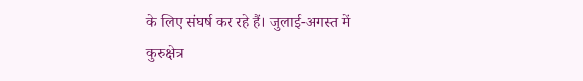के लिए संघर्ष कर रहे हैं। जुलाई-अगस्त में कुरुक्षेत्र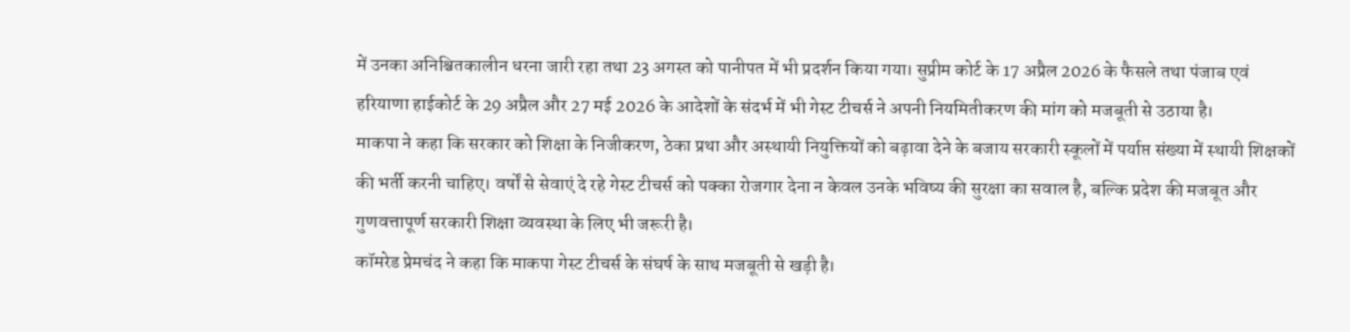में उनका अनिश्चितकालीन धरना जारी रहा तथा 23 अगस्त को पानीपत में भी प्रदर्शन किया गया। सुप्रीम कोर्ट के 17 अप्रैल 2026 के फैसले तथा पंजाब एवं हरियाणा हाईकोर्ट के 29 अप्रैल और 27 मई 2026 के आदेशों के संदर्भ में भी गेस्ट टीचर्स ने अपनी नियमितीकरण की मांग को मजबूती से उठाया है।
माकपा ने कहा कि सरकार को शिक्षा के निजीकरण, ठेका प्रथा और अस्थायी नियुक्तियों को बढ़ावा देने के बजाय सरकारी स्कूलों में पर्याप्त संख्या में स्थायी शिक्षकों की भर्ती करनी चाहिए। वर्षों से सेवाएं दे रहे गेस्ट टीचर्स को पक्का रोजगार देना न केवल उनके भविष्य की सुरक्षा का सवाल है, बल्कि प्रदेश की मजबूत और गुणवत्तापूर्ण सरकारी शिक्षा व्यवस्था के लिए भी जरूरी है।
कॉमरेड प्रेमचंद ने कहा कि माकपा गेस्ट टीचर्स के संघर्ष के साथ मजबूती से खड़ी है।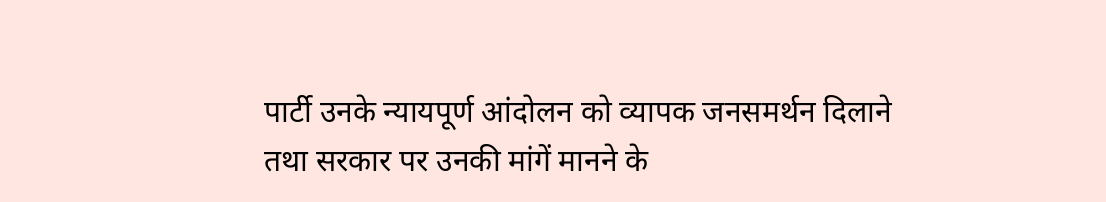पार्टी उनके न्यायपूर्ण आंदोलन को व्यापक जनसमर्थन दिलाने तथा सरकार पर उनकी मांगें मानने के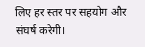लिए हर स्तर पर सहयोग और संघर्ष करेगी।